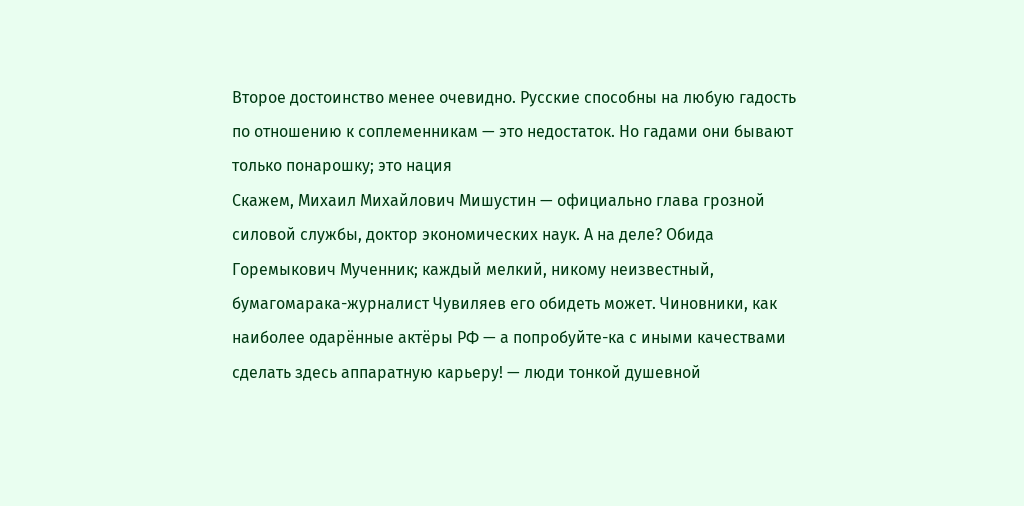Второе достоинство менее очевидно. Русские способны на любую гадость по отношению к соплеменникам — это недостаток. Но гадами они бывают только понарошку; это нация
Скажем, Михаил Михайлович Мишустин — официально глава грозной силовой службы, доктор экономических наук. А на деле? Обида Горемыкович Мученник; каждый мелкий, никому неизвестный, бумагомарака-журналист Чувиляев его обидеть может. Чиновники, как наиболее одарённые актёры РФ — а попробуйте-ка с иными качествами сделать здесь аппаратную карьеру! — люди тонкой душевной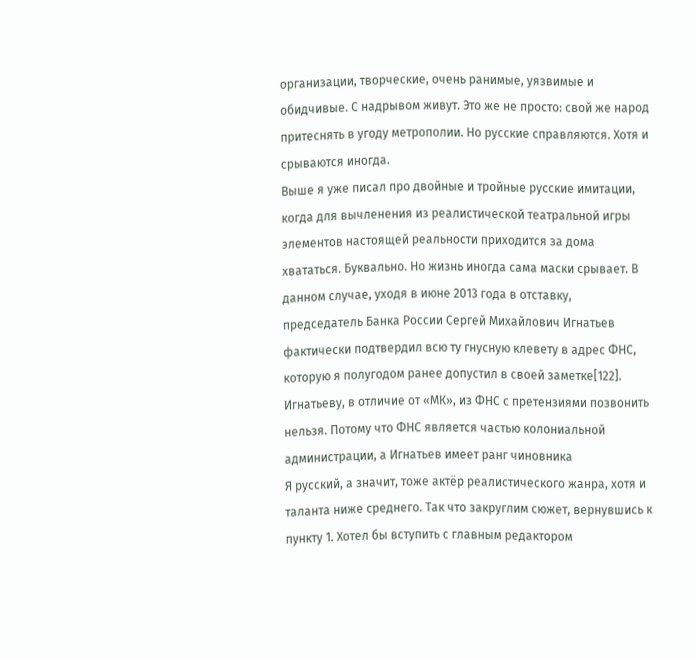организации, творческие, очень ранимые, уязвимые и обидчивые. С надрывом живут. Это же не просто: свой же народ притеснять в угоду метрополии. Но русские справляются. Хотя и срываются иногда.
Выше я уже писал про двойные и тройные русские имитации, когда для вычленения из реалистической театральной игры элементов настоящей реальности приходится за дома хвататься. Буквально. Но жизнь иногда сама маски срывает. В данном случае, уходя в июне 2013 года в отставку, председатель Банка России Сергей Михайлович Игнатьев фактически подтвердил всю ту гнусную клевету в адрес ФНС, которую я полугодом ранее допустил в своей заметке[122]. Игнатьеву, в отличие от «МК», из ФНС с претензиями позвонить нельзя. Потому что ФНС является частью колониальной администрации, а Игнатьев имеет ранг чиновника
Я русский, а значит, тоже актёр реалистического жанра, хотя и таланта ниже среднего. Так что закруглим сюжет, вернувшись к пункту 1. Хотел бы вступить с главным редактором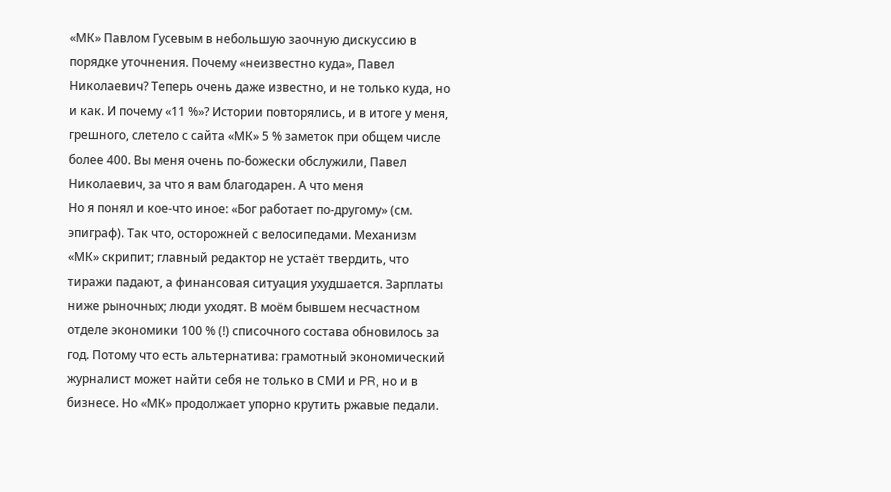«МК» Павлом Гусевым в небольшую заочную дискуссию в порядке уточнения. Почему «неизвестно куда», Павел Николаевич? Теперь очень даже известно, и не только куда, но и как. И почему «11 %»? Истории повторялись, и в итоге у меня, грешного, слетело с сайта «МК» 5 % заметок при общем числе более 400. Вы меня очень по-божески обслужили, Павел Николаевич, за что я вам благодарен. А что меня
Но я понял и кое-что иное: «Бог работает по-другому» (см. эпиграф). Так что, осторожней с велосипедами. Механизм «МК» скрипит; главный редактор не устаёт твердить, что тиражи падают, а финансовая ситуация ухудшается. Зарплаты ниже рыночных; люди уходят. В моём бывшем несчастном отделе экономики 100 % (!) списочного состава обновилось за год. Потому что есть альтернатива: грамотный экономический журналист может найти себя не только в СМИ и PR, но и в бизнесе. Но «МК» продолжает упорно крутить ржавые педали.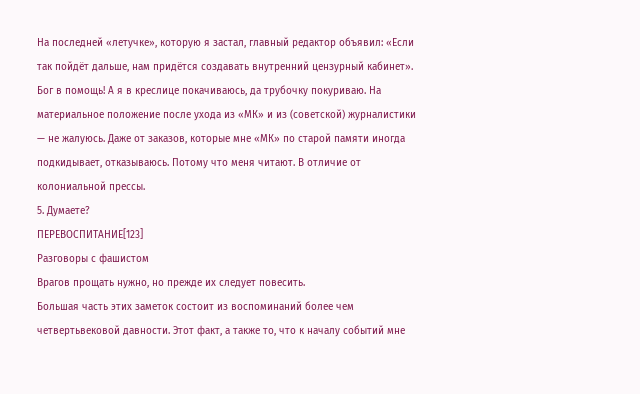На последней «летучке», которую я застал, главный редактор объявил: «Если так пойдёт дальше, нам придётся создавать внутренний цензурный кабинет». Бог в помощь! А я в креслице покачиваюсь, да трубочку покуриваю. На материальное положение после ухода из «МК» и из (советской) журналистики — не жалуюсь. Даже от заказов, которые мне «МК» по старой памяти иногда подкидывает, отказываюсь. Потому что меня читают. В отличие от колониальной прессы.
5. Думаете?
ПЕРЕВОСПИТАНИЕ[123]
Разговоры с фашистом
Врагов прощать нужно, но прежде их следует повесить.
Большая часть этих заметок состоит из воспоминаний более чем четвертьвековой давности. Этот факт, а также то, что к началу событий мне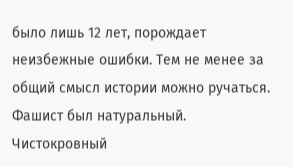было лишь 12 лет, порождает неизбежные ошибки. Тем не менее за общий смысл истории можно ручаться.
Фашист был натуральный. Чистокровный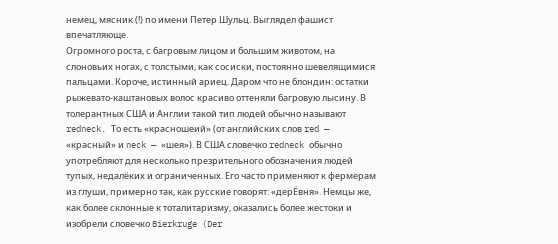немец, мясник (!) по имени Петер Шульц. Выглядел фашист впечатляюще.
Огромного роста, с багровым лицом и большим животом, на слоновьих ногах, с толстыми, как сосиски, постоянно шевелящимися пальцами. Короче, истинный ариец. Даром что не блондин: остатки рыжевато-каштановых волос красиво оттеняли багровую лысину. В толерантных США и Англии такой тип людей обычно называют redneck. То есть «красношеий» (от английских слов red — «красный» и neck — «шея»). В США словечко redneck обычно употребляют для несколько презрительного обозначения людей тупых, недалёких и ограниченных. Его часто применяют к фермерам из глуши, примерно так, как русские говорят: «дерЁвня». Немцы же, как более склонные к тоталитаризму, оказались более жестоки и изобрели словечко Bierkruge (Der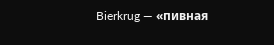Bierkrug — «пивная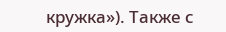кружка»). Также с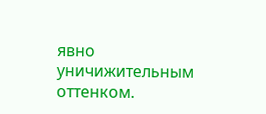явно уничижительным оттенком.